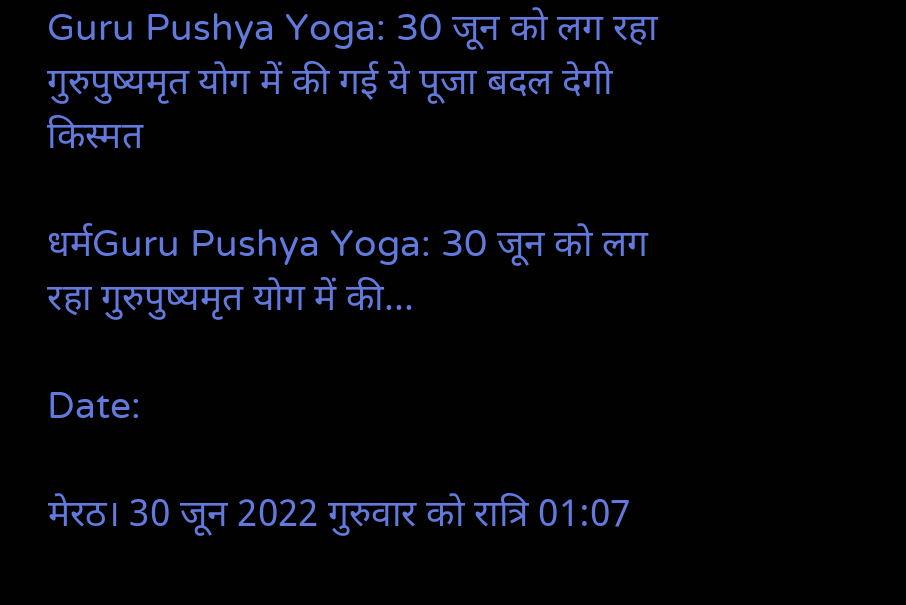Guru Pushya Yoga: 30 जून को लग रहा गुरुपुष्यमृत योग में की गई ये पूजा बदल देगी किस्मत

धर्मGuru Pushya Yoga: 30 जून को लग रहा गुरुपुष्यमृत योग में की...

Date:

मेरठ। 30 जून 2022 गुरुवार को रात्रि 01:07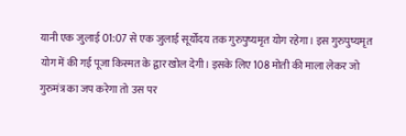यानी एक जुलाई 01:07 से एक जुलाई सूर्योदय तक गुरुपुष्यमृत योग रहेगा। इस गुरुपुष्यमृत योग में की गई पूजा किस्मत के द्वार खोल देगी। इसके लिए 108 मोती की माला लेकर जो गुरुमंत्र का जप करेगा तो उस पर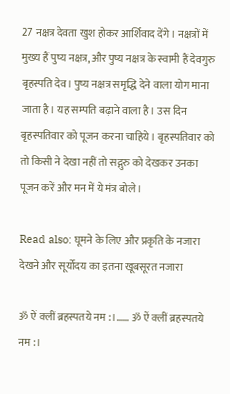27 नक्षत्र देवता खुश होकर आर्शिवाद देंगे। नक्षत्रों में मुख्य हैं पुष्य नक्षत्र, और पुष्य नक्षत्र के स्वामी हैं देवगुरु बृहस्पति देव। पुष्य नक्षत्र समृद्धि देने वाला योग माना जाता है। यह सम्पति बढ़ाने वाला है। उस दिन बृहस्पतिवार को पूजन करना चाहिये। बृहस्पतिवार को तो किसी ने देखा नहीं तो सद्गुरु को देखकर उनका पूजन करें और मन में ये मंत्र बोले।

Read also: घूमने के लिए और प्रकृति के नजारा देखने और सूर्योदय का इतना खूबसूरत नजारा

ॐ ऐं क्लीं ब्रहस्पतये नम :।…… ॐ ऐं क्लीं ब्रहस्पतये नम :।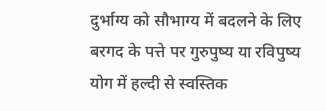दुर्भाग्य को सौभाग्य में बदलने के लिए बरगद के पत्ते पर गुरुपुष्य या रविपुष्य योग में हल्दी से स्वस्तिक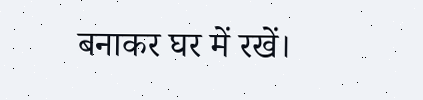बनाकर घर में रखें।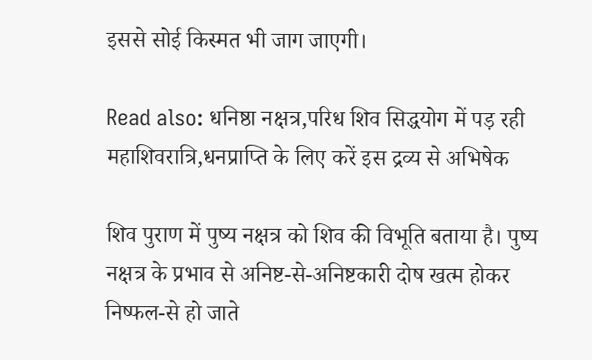इससे सोई किस्मत भी जाग जाएगी।

Read also: धनिष्ठा नक्षत्र,परिध शिव सिद्धयोग में पड़ रही महाशिवरात्रि,धनप्राप्ति के लिए करें इस द्रव्य से अभिषेक

शिव पुराण में पुष्य नक्षत्र को शिव की विभूति बताया है। पुष्य नक्षत्र के प्रभाव से अनिष्ट-से-अनिष्टकारी दोष खत्म होकर निष्फल-से हो जाते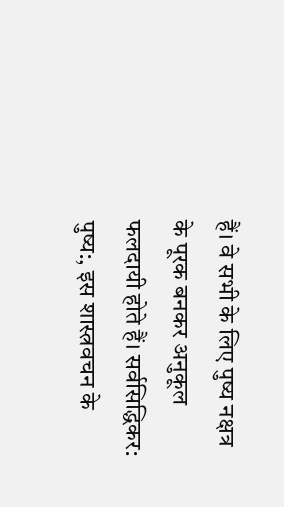हैं। वे सभी के लिए पुष्य नक्षत्र के पूरक बनकर अनुकूल फलदायी होते हैं। सर्वसिद्धिकर: पुष्य:, इस शास्त्रवचन के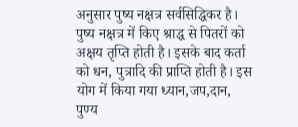अनुसार पुष्य नक्षत्र सर्वसिद्धिकर है।  पुष्य नक्षत्र में किए श्राद्ध से पितरों को अक्षय तृप्ति होती है। इसके बाद कर्ता को धन, पुत्रादि की प्राप्ति होती है। इस योग में किया गया ध्यान,जप,दान, पुण्य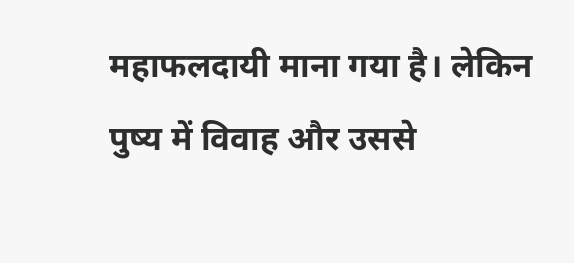महाफलदायी माना गया है। लेकिन पुष्य में विवाह और उससे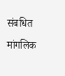संबधित मांगलिक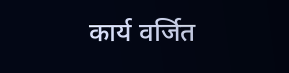कार्य वर्जित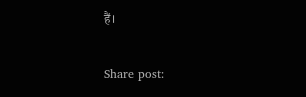हैं।

Share post: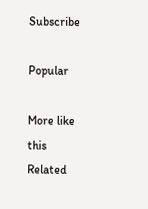Subscribe

Popular

More like this
Related